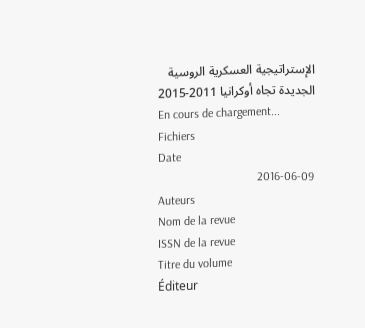الإستراتيجية العسكرية الروسية الجديدة تجاه أوكرانيا 2011-2015
En cours de chargement...
Fichiers
Date
2016-06-09
Auteurs
Nom de la revue
ISSN de la revue
Titre du volume
Éditeur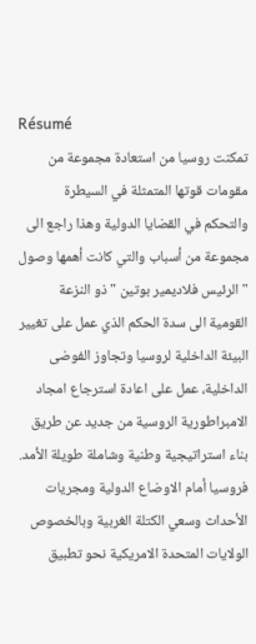Résumé
تمكنت روسيا من استعادة مجموعة من مقومات قوتها المتمثلة في السيطرة والتحكم في القضايا الدولية وهذا راجع الى مجموعة من أسباب والتي كانت أهمها وصول " الرئيس فلاديمير بوتين " ذو النزعة القومية الى سدة الحكم الذي عمل على تغيير البيئة الداخلية لروسيا وتجاوز الفوضى الداخلية، عمل على اعادة استرجاع امجاد الامبراطورية الروسية من جديد عن طريق بناء استراتيجية وطنية وشاملة طويلة الأمد.
فروسيا أمام الاوضاع الدولية ومجريات الأحداث وسعي الكتلة الغربية وبالخصوص الولايات المتحدة الامريكية نحو تطبيق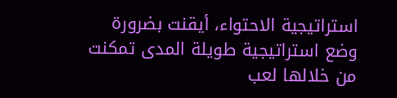استراتيجية الاحتواء، أيقنت بضرورة وضع استراتيجية طويلة المدى تمكنت من خلالها لعب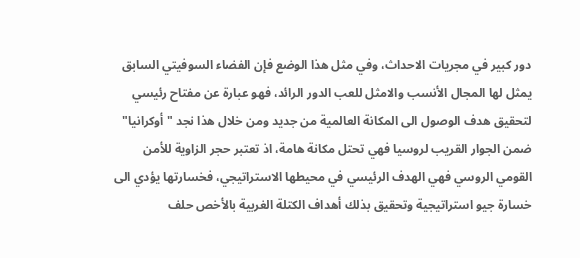دور كبير في مجريات الاحداث، وفي مثل هذا الوضع فإن الفضاء السوفيتي السابق يمثل لها المجال الأنسب والامثل للعب الدور الرائد، فهو عبارة عن مفتاح رئيسي لتحقيق هدف الوصول الى المكانة العالمية من جديد ومن خلال هذا نجد "أوكرانيا" ضمن الجوار القريب لروسيا فهي تحتل مكانة هامة، اذ تعتبر حجر الزاوية للأمن القومي الروسي فهي الهدف الرئيسي في محيطها الاستراتيجي، فخسارتها يؤدي الى خسارة جيو استراتيجية وتحقيق بذلك أهداف الكتلة الغربية بالأخص حلف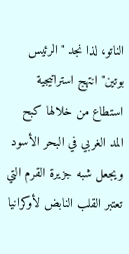الناتو، لذا نجد "الرئيس بوتين" انتهج استراتيجية استطاع من خلالها كبح المد الغربي في البحر الأسود ويجعل شبه جزيرة القرم التي تعتبر القلب النابض لأوكرانيا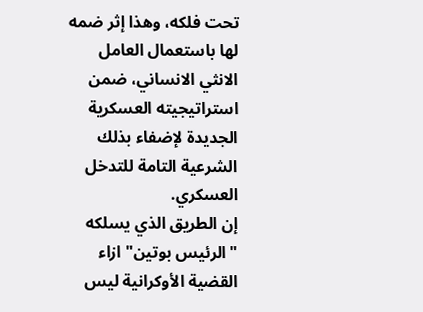تحت فلكه، وهذا إثر ضمه لها باستعمال العامل الانثي الانساني، ضمن استراتيجيته العسكرية الجديدة لإضفاء بذلك الشرعية التامة للتدخل العسكري.
إن الطريق الذي يسلكه "الرئيس بوتين" ازاء القضية الأوكرانية ليس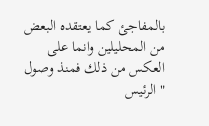بالمفاجئ كما يعتقده البعض من المحليلين وانما على العكس من ذلك فمنذ وصول " الرئيس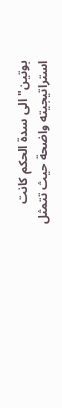بوتين" الى سدة الحكم كانت استراتيجيته واضحة حيث تتمثل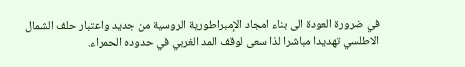في ضرورة العودة الى بناء امجاد الإمبراطورية الروسية من جديد واعتبار حلف الشمال الاطلسي تهديدا مباشرا لذا سعى لوقف المد الغربي في حدوده الحمراء.